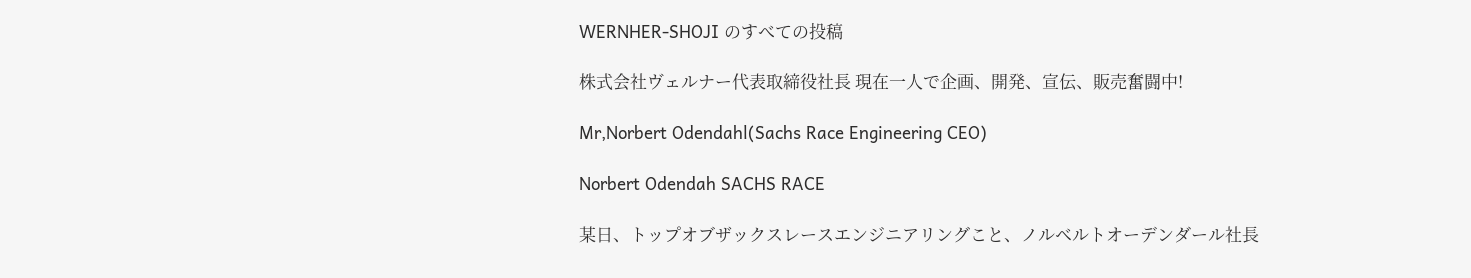WERNHER-SHOJI のすべての投稿

株式会社ヴェルナー代表取締役社長 現在一人で企画、開発、宣伝、販売奮闘中!

Mr,Norbert Odendahl(Sachs Race Engineering CEO)

Norbert Odendah SACHS RACE

某日、トップオブザックスレースエンジニアリングこと、ノルベルトオーデンダール社長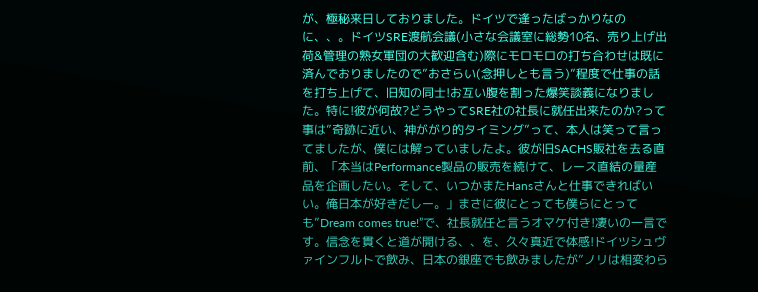が、極秘来日しておりました。ドイツで逢ったばっかりなのに、、。ドイツSRE渡航会議(小さな会議室に総勢10名、売り上げ出荷&管理の熟女軍団の大歓迎含む)際にモロモロの打ち合わせは既に済んでおりましたので”おさらい(念押しとも言う)”程度で仕事の話を打ち上げて、旧知の同士!お互い腹を割った爆笑談義になりました。特に!彼が何故?どうやってSRE社の社長に就任出来たのか?って事は”奇跡に近い、神ががり的タイミング”って、本人は笑って言ってましたが、僕には解っていましたよ。彼が旧SACHS販社を去る直前、「本当はPerformance製品の販売を続けて、レース直結の量産品を企画したい。そして、いつかまたHansさんと仕事できればいい。俺日本が好きだしー。」まさに彼にとっても僕らにとっても”Dream comes true!”で、社長就任と言うオマケ付き!凄いの一言です。信念を貫くと道が開ける、、を、久々真近で体感!ドイツシュヴァインフルトで飲み、日本の銀座でも飲みましたが”ノリは相変わら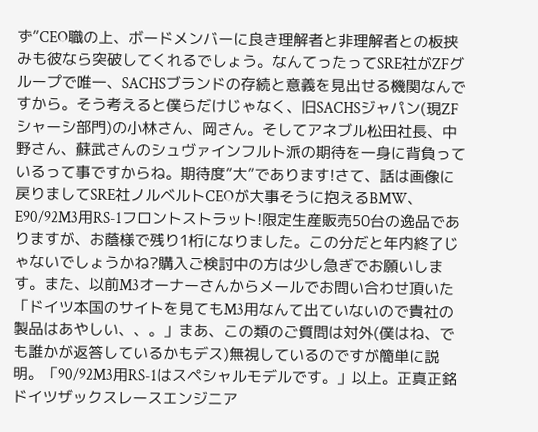ず”CEO職の上、ボードメンバーに良き理解者と非理解者との板挟みも彼なら突破してくれるでしょう。なんてったってSRE社がZFグループで唯一、SACHSブランドの存続と意義を見出せる機関なんですから。そう考えると僕らだけじゃなく、旧SACHSジャパン(現ZFシャーシ部門)の小林さん、岡さん。そしてアネブル松田社長、中野さん、蘇武さんのシュヴァインフルト派の期待を一身に背負っているって事ですからね。期待度”大”であります!さて、話は画像に戻りましてSRE社ノルベルトCEOが大事そうに抱えるBMW、E90/92M3用RS-1フロントストラット!限定生産販売50台の逸品でありますが、お蔭様で残り1桁になりました。この分だと年内終了じゃないでしょうかね?購入ご検討中の方は少し急ぎでお願いします。また、以前M3オーナーさんからメールでお問い合わせ頂いた「ドイツ本国のサイトを見てもM3用なんて出ていないので貴社の製品はあやしい、、。」まあ、この類のご質問は対外(僕はね、でも誰かが返答しているかもデス)無視しているのですが簡単に説明。「90/92M3用RS-1はスペシャルモデルです。」以上。正真正銘ドイツザックスレースエンジニア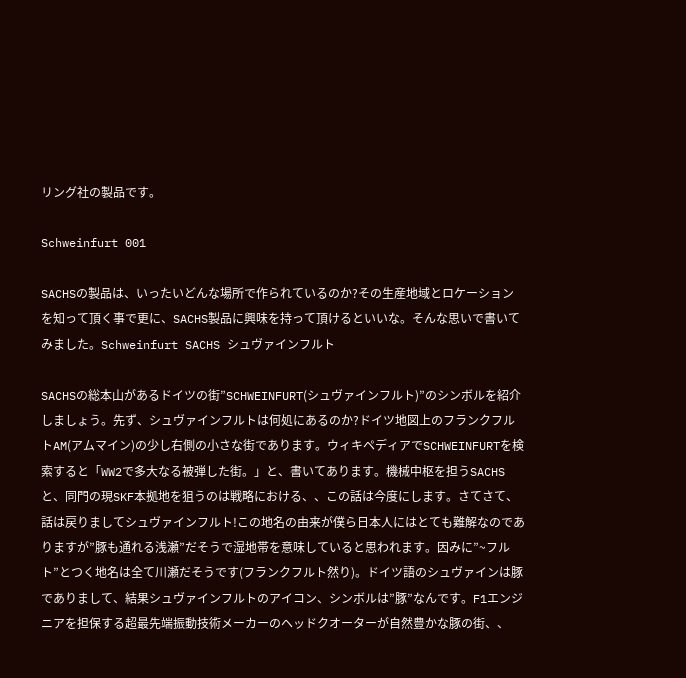リング社の製品です。

Schweinfurt 001

SACHSの製品は、いったいどんな場所で作られているのか?その生産地域とロケーションを知って頂く事で更に、SACHS製品に興味を持って頂けるといいな。そんな思いで書いてみました。Schweinfurt SACHS シュヴァインフルト

SACHSの総本山があるドイツの街”SCHWEINFURT(シュヴァインフルト)”のシンボルを紹介しましょう。先ず、シュヴァインフルトは何処にあるのか?ドイツ地図上のフランクフルトAM(アムマイン)の少し右側の小さな街であります。ウィキペディアでSCHWEINFURTを検索すると「WW2で多大なる被弾した街。」と、書いてあります。機械中枢を担うSACHSと、同門の現SKF本拠地を狙うのは戦略における、、この話は今度にします。さてさて、話は戻りましてシュヴァインフルト!この地名の由来が僕ら日本人にはとても難解なのでありますが”豚も通れる浅瀬”だそうで湿地帯を意味していると思われます。因みに”~フルト”とつく地名は全て川瀬だそうです(フランクフルト然り)。ドイツ語のシュヴァインは豚でありまして、結果シュヴァインフルトのアイコン、シンボルは”豚”なんです。F1エンジニアを担保する超最先端振動技術メーカーのヘッドクオーターが自然豊かな豚の街、、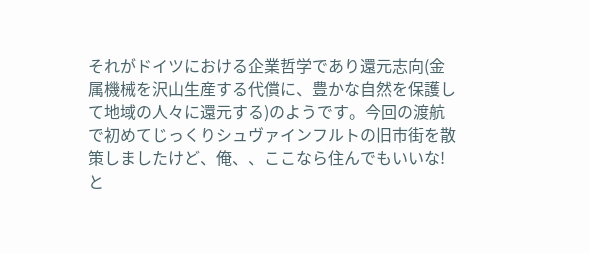それがドイツにおける企業哲学であり還元志向(金属機械を沢山生産する代償に、豊かな自然を保護して地域の人々に還元する)のようです。今回の渡航で初めてじっくりシュヴァインフルトの旧市街を散策しましたけど、俺、、ここなら住んでもいいな!と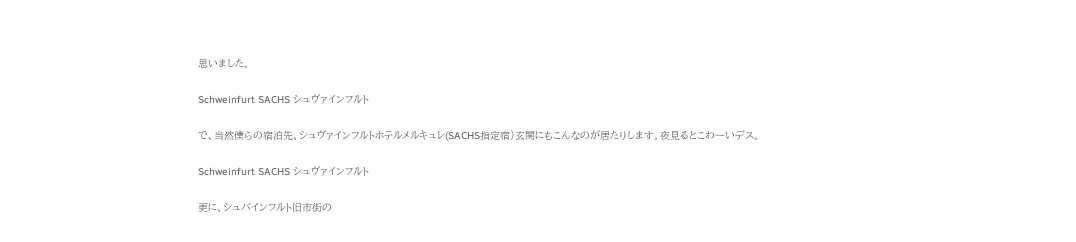思いました。

Schweinfurt SACHS シュヴァインフルト

で、当然僕らの宿泊先、シュヴァインフルトホテルメルキュレ(SACHS指定宿)玄関にもこんなのが居たりします。夜見るとこわーいデス。

Schweinfurt SACHS シュヴァインフルト

更に、シュバインフルト旧市街の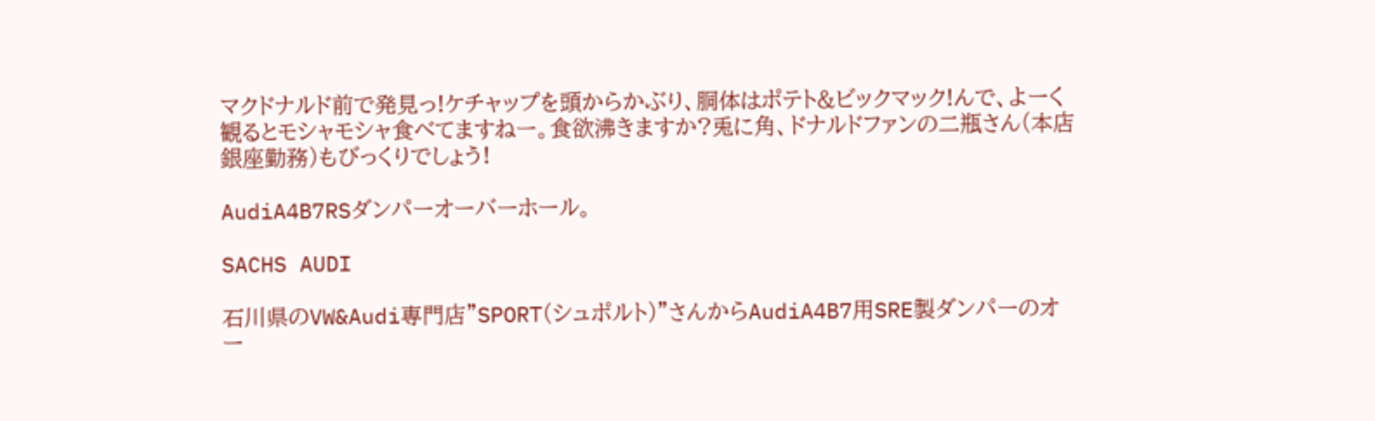マクドナルド前で発見っ!ケチャップを頭からかぶり、胴体はポテト&ビックマック!んで、よーく観るとモシャモシャ食べてますねー。食欲沸きますか?兎に角、ドナルドファンの二瓶さん(本店銀座勤務)もびっくりでしょう!

AudiA4B7RSダンパーオーバーホール。

SACHS AUDI

石川県のVW&Audi専門店”SPORT(シュポルト)”さんからAudiA4B7用SRE製ダンパーのオー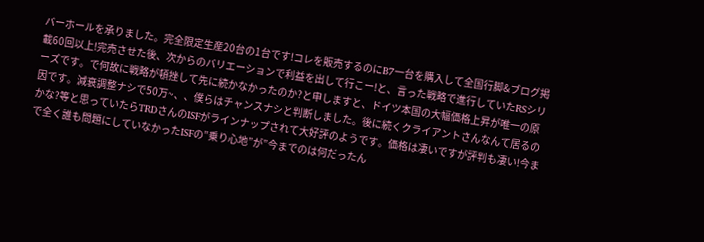バーホールを承りました。完全限定生産20台の1台です!コレを販売するのにB7一台を購入して全国行脚&ブログ掲載60回以上!完売させた後、次からのバリエーションで利益を出して行こー!と、言った戦略で進行していたRSシリーズです。で何故に戦略が頓挫して先に続かなかったのか?と申しますと、ドイツ本国の大幅価格上昇が唯一の原因です。減衰調整ナシで50万~、、僕らはチャンスナシと判断しました。後に続くクライアントさんなんて居るのかな?等と思っていたらTRDさんのISFがラインナップされて大好評のようです。価格は凄いですが評判も凄い!今まで全く誰も問題にしていなかったISFの”乗り心地”が”今までのは何だったん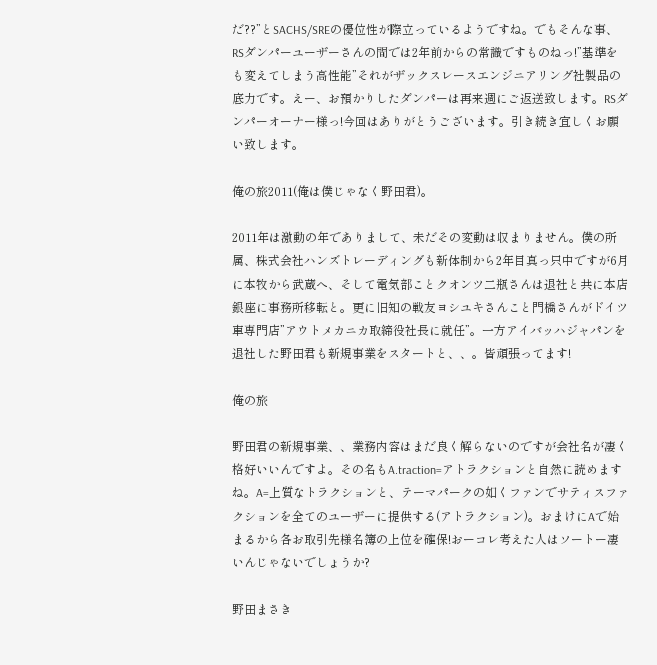だ??”とSACHS/SREの優位性が際立っているようですね。でもそんな事、RSダンパーユーザーさんの間では2年前からの常識ですものねっ!”基準をも変えてしまう高性能”それがザックスレースエンジニアリング社製品の底力です。えー、お預かりしたダンパーは再来週にご返送致します。RSダンパーオーナー様っ!今回はありがとうございます。引き続き宜しくお願い致します。

俺の旅2011(俺は僕じゃなく野田君)。

2011年は激動の年でありまして、未だその変動は収まりません。僕の所属、株式会社ハンズトレーディングも新体制から2年目真っ只中ですが6月に本牧から武蔵へ、そして電気部ことクオンツ二瓶さんは退社と共に本店銀座に事務所移転と。更に旧知の戦友ヨシユキさんこと門橋さんがドイツ車専門店”アウトメカニカ取締役社長に就任”。一方アイバッハジャパンを退社した野田君も新規事業をスタートと、、。皆頑張ってます!

俺の旅

野田君の新規事業、、業務内容はまだ良く解らないのですが会社名が凄く格好いいんですよ。その名もA.traction=アトラクションと自然に読めますね。A=上質なトラクションと、テーマパークの如くファンでサティスファクションを全てのユーザーに提供する(アトラクション)。おまけにAで始まるから各お取引先様名簿の上位を確保!おーコレ考えた人はソートー凄いんじゃないでしょうか?

野田まさき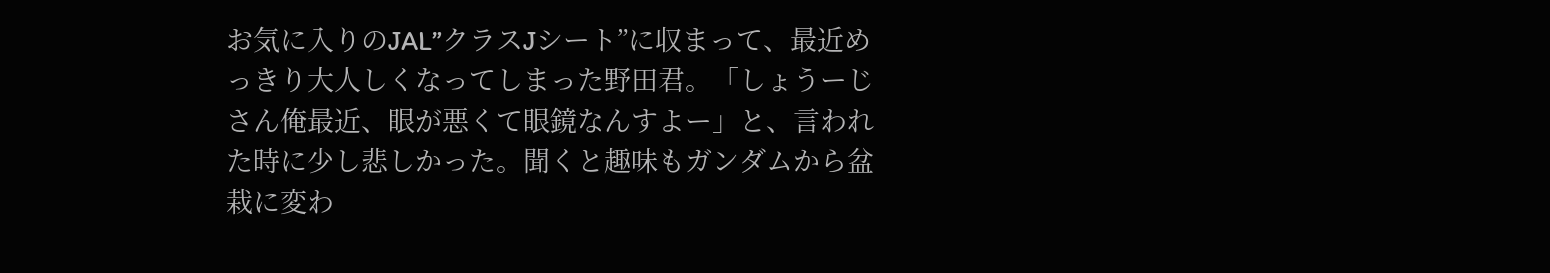お気に入りのJAL”クラスJシート”に収まって、最近めっきり大人しくなってしまった野田君。「しょうーじさん俺最近、眼が悪くて眼鏡なんすよー」と、言われた時に少し悲しかった。聞くと趣味もガンダムから盆栽に変わ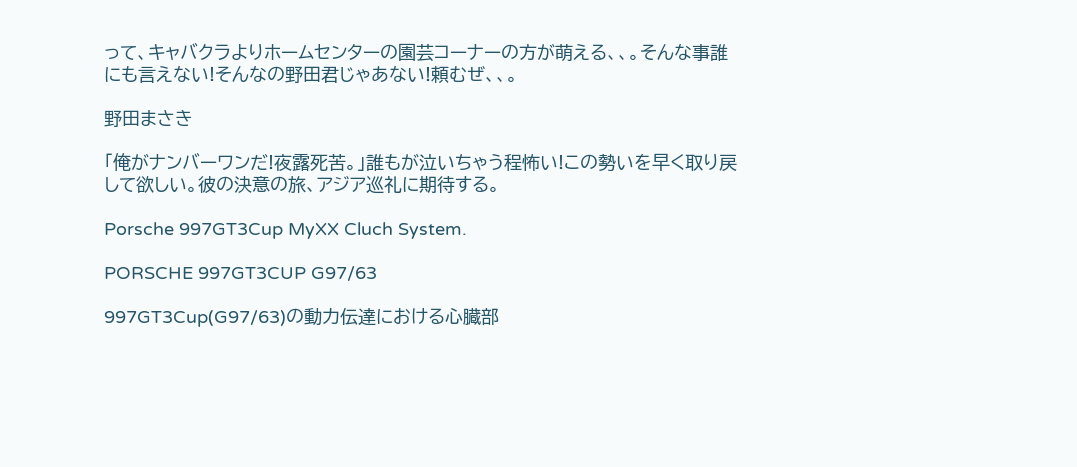って、キャバクラよりホームセンターの園芸コーナーの方が萌える、、。そんな事誰にも言えない!そんなの野田君じゃあない!頼むぜ、、。

野田まさき

「俺がナンバーワンだ!夜露死苦。」誰もが泣いちゃう程怖い!この勢いを早く取り戻して欲しい。彼の決意の旅、アジア巡礼に期待する。

Porsche 997GT3Cup MyXX Cluch System.

PORSCHE 997GT3CUP G97/63

997GT3Cup(G97/63)の動力伝達における心臓部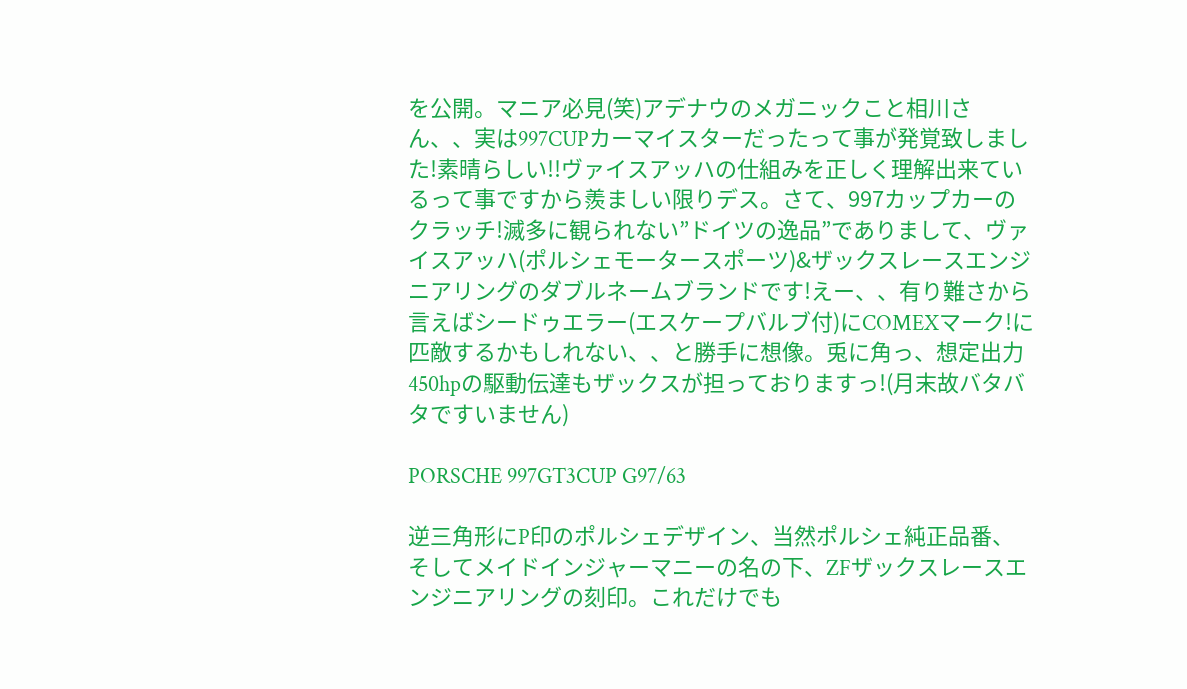を公開。マニア必見(笑)アデナウのメガニックこと相川さん、、実は997CUPカーマイスターだったって事が発覚致しました!素晴らしい!!ヴァイスアッハの仕組みを正しく理解出来ているって事ですから羨ましい限りデス。さて、997カップカーのクラッチ!滅多に観られない”ドイツの逸品”でありまして、ヴァイスアッハ(ポルシェモータースポーツ)&ザックスレースエンジニアリングのダブルネームブランドです!えー、、有り難さから言えばシードゥエラー(エスケープバルブ付)にCOMEXマーク!に匹敵するかもしれない、、と勝手に想像。兎に角っ、想定出力450hpの駆動伝達もザックスが担っておりますっ!(月末故バタバタですいません)

PORSCHE 997GT3CUP G97/63

逆三角形にP印のポルシェデザイン、当然ポルシェ純正品番、そしてメイドインジャーマニーの名の下、ZFザックスレースエンジニアリングの刻印。これだけでも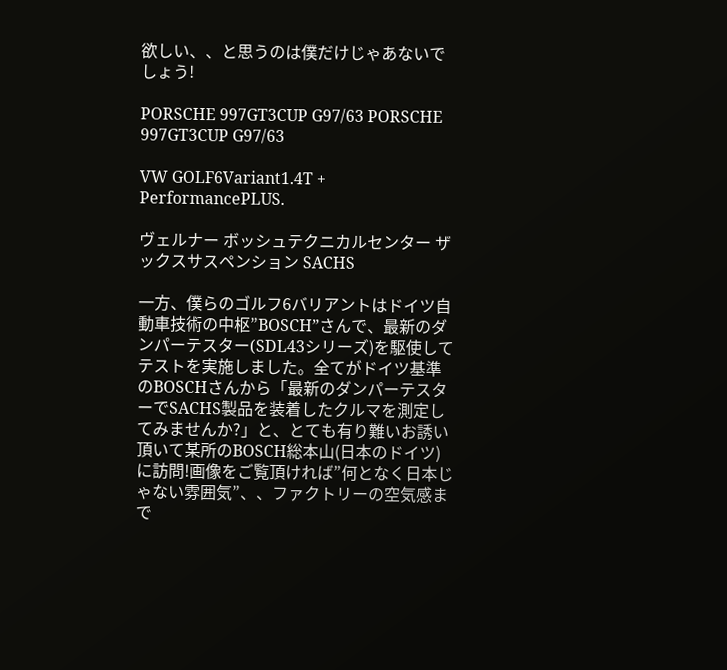欲しい、、と思うのは僕だけじゃあないでしょう!

PORSCHE 997GT3CUP G97/63 PORSCHE 997GT3CUP G97/63

VW GOLF6Variant1.4T + PerformancePLUS.

ヴェルナー ボッシュテクニカルセンター ザックスサスペンション SACHS

一方、僕らのゴルフ6バリアントはドイツ自動車技術の中枢”BOSCH”さんで、最新のダンパーテスター(SDL43シリーズ)を駆使してテストを実施しました。全てがドイツ基準のBOSCHさんから「最新のダンパーテスターでSACHS製品を装着したクルマを測定してみませんか?」と、とても有り難いお誘い頂いて某所のBOSCH総本山(日本のドイツ)に訪問!画像をご覧頂ければ”何となく日本じゃない雰囲気”、、ファクトリーの空気感まで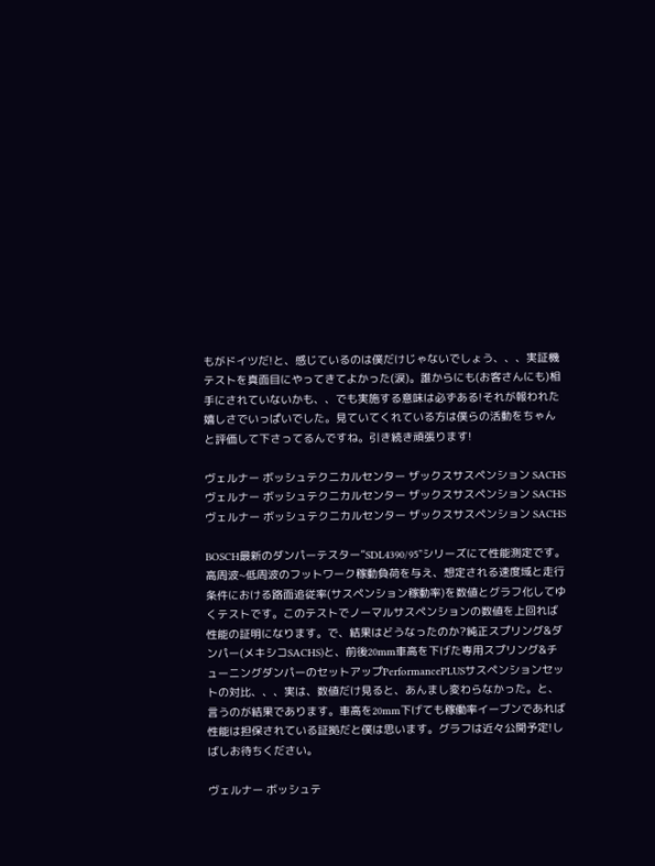もがドイツだ!と、感じているのは僕だけじゃないでしょう、、、実証機テストを真面目にやってきてよかった(涙)。誰からにも(お客さんにも)相手にされていないかも、、でも実施する意味は必ずある!それが報われた嬉しさでいっぱいでした。見ていてくれている方は僕らの活動をちゃんと評価して下さってるんですね。引き続き頑張ります!

ヴェルナー ボッシュテクニカルセンター ザックスサスペンション SACHS ヴェルナー ボッシュテクニカルセンター ザックスサスペンション SACHS ヴェルナー ボッシュテクニカルセンター ザックスサスペンション SACHS

BOSCH最新のダンパーテスター”SDL4390/95”シリーズにて性能測定です。高周波~低周波のフットワーク稼動負荷を与え、想定される速度域と走行条件における路面追従率(サスペンション稼動率)を数値とグラフ化してゆくテストです。このテストでノーマルサスペンションの数値を上回れば性能の証明になります。で、結果はどうなったのか?純正スプリング&ダンパー(メキシコSACHS)と、前後20mm車高を下げた専用スプリング&チューニングダンパーのセットアップPerformancePLUSサスペンションセットの対比、、、実は、数値だけ見ると、あんまし変わらなかった。と、言うのが結果であります。車高を20mm下げても稼働率イーブンであれば性能は担保されている証拠だと僕は思います。グラフは近々公開予定!しばしお待ちください。

ヴェルナー ボッシュテ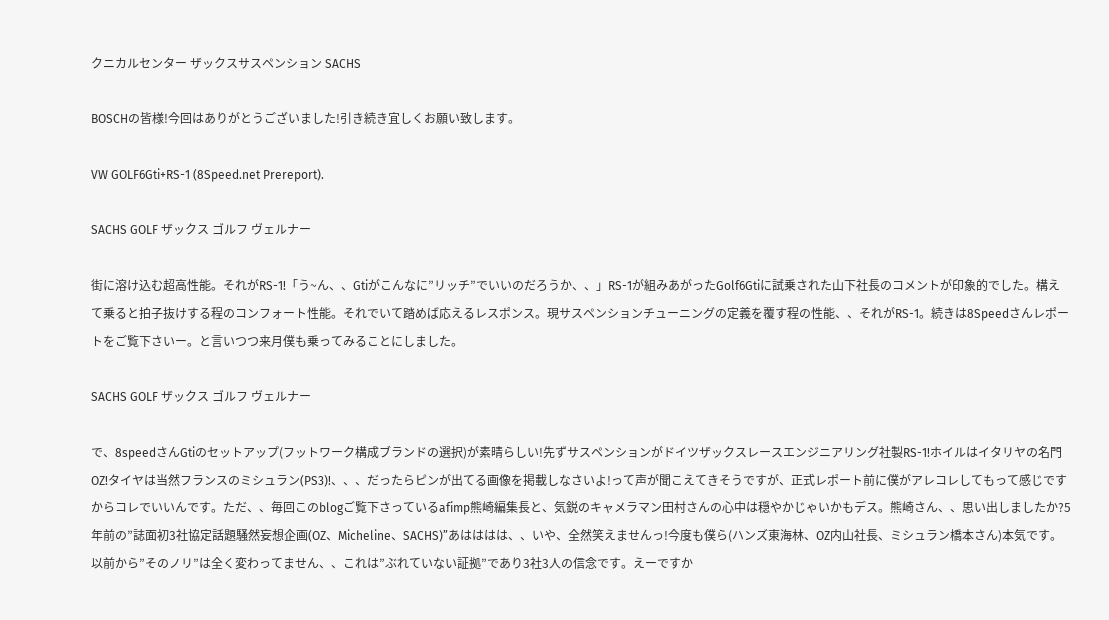クニカルセンター ザックスサスペンション SACHS

BOSCHの皆様!今回はありがとうございました!引き続き宜しくお願い致します。

VW GOLF6Gti+RS-1 (8Speed.net Prereport).

SACHS GOLF ザックス ゴルフ ヴェルナー

街に溶け込む超高性能。それがRS-1!「う~ん、、Gtiがこんなに”リッチ”でいいのだろうか、、」RS-1が組みあがったGolf6Gtiに試乗された山下社長のコメントが印象的でした。構えて乗ると拍子抜けする程のコンフォート性能。それでいて踏めば応えるレスポンス。現サスペンションチューニングの定義を覆す程の性能、、それがRS-1。続きは8Speedさんレポートをご覧下さいー。と言いつつ来月僕も乗ってみることにしました。

SACHS GOLF ザックス ゴルフ ヴェルナー

で、8speedさんGtiのセットアップ(フットワーク構成ブランドの選択)が素晴らしい!先ずサスペンションがドイツザックスレースエンジニアリング社製RS-1!ホイルはイタリヤの名門OZ!タイヤは当然フランスのミシュラン(PS3)!、、、だったらピンが出てる画像を掲載しなさいよ!って声が聞こえてきそうですが、正式レポート前に僕がアレコレしてもって感じですからコレでいいんです。ただ、、毎回このblogご覧下さっているafimp熊崎編集長と、気鋭のキャメラマン田村さんの心中は穏やかじゃいかもデス。熊崎さん、、思い出しましたか?5年前の”誌面初3社協定話題騒然妄想企画(OZ、Micheline、SACHS)”あはははは、、いや、全然笑えませんっ!今度も僕ら(ハンズ東海林、OZ内山社長、ミシュラン橋本さん)本気です。以前から”そのノリ”は全く変わってません、、これは”ぶれていない証拠”であり3社3人の信念です。えーですか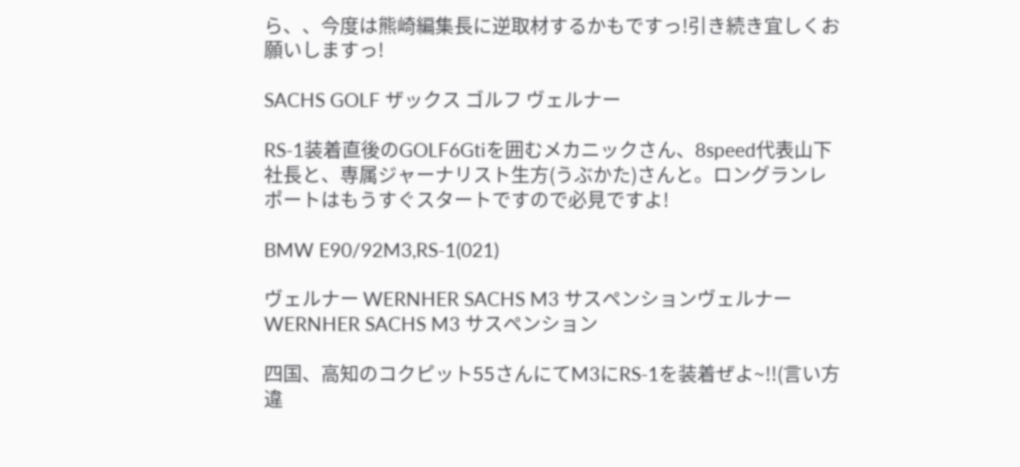ら、、今度は熊崎編集長に逆取材するかもですっ!引き続き宜しくお願いしますっ!

SACHS GOLF ザックス ゴルフ ヴェルナー

RS-1装着直後のGOLF6Gtiを囲むメカニックさん、8speed代表山下社長と、専属ジャーナリスト生方(うぶかた)さんと。ロングランレポートはもうすぐスタートですので必見ですよ!

BMW E90/92M3,RS-1(021)

ヴェルナー WERNHER SACHS M3 サスペンションヴェルナー WERNHER SACHS M3 サスペンション

四国、高知のコクピット55さんにてM3にRS-1を装着ぜよ~!!(言い方違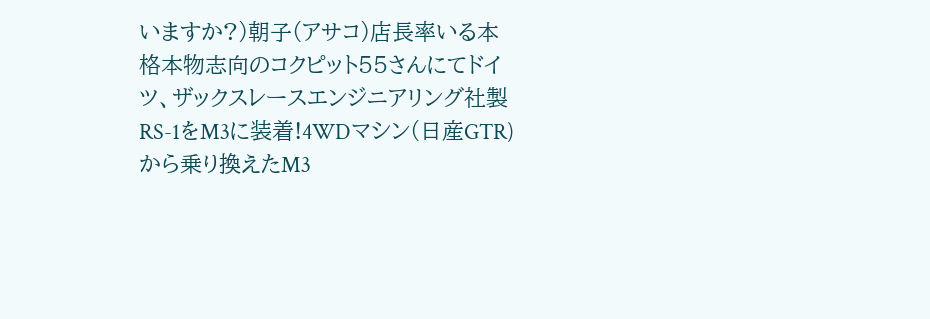いますか?)朝子(アサコ)店長率いる本格本物志向のコクピット55さんにてドイツ、ザックスレースエンジニアリング社製RS-1をM3に装着!4WDマシン(日産GTR)から乗り換えたM3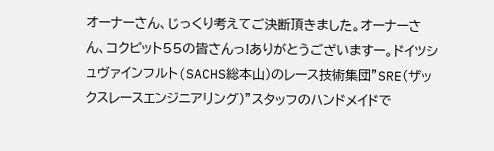オーナーさん、じっくり考えてご決断頂きました。オーナーさん、コクピット55の皆さんっ!ありがとうございますー。ドイツシュヴァインフルト(SACHS総本山)のレース技術集団”SRE(ザックスレースエンジニアリング)”スタッフのハンドメイドで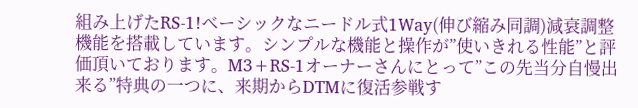組み上げたRS-1!ベーシックなニードル式1Way(伸び縮み同調)減衰調整機能を搭載しています。シンプルな機能と操作が”使いきれる性能”と評価頂いております。M3+RS-1オーナーさんにとって”この先当分自慢出来る”特典の一つに、来期からDTMに復活参戦す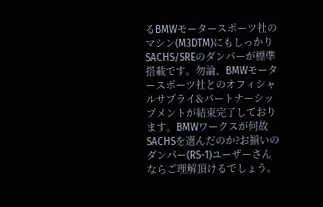るBMWモータースポーツ社のマシン(M3DTM)にもしっかりSACHS/SREのダンパーが標準搭載です。勿論、BMWモータースポーツ社とのオフィシャルサプライ&パートナーシップメントが結束完了しております。BMWワークスが何故SACHSを選んだのか?お揃いのダンパー(RS-1)ユーザーさんならご理解頂けるでしょう。